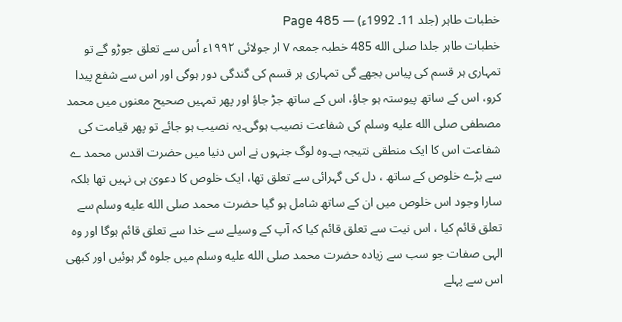خطبات طاہر (جلد 11۔ 1992ء) — Page 485
خطبات طاہر جلدا صلى الله 485 خطبہ جمعہ ۷ ار جولائی ۱۹۹۲ء اُس سے تعلق جوڑو گے تو تمہاری ہر قسم کی پیاس بجھے گی تمہاری ہر قسم کی گندگی دور ہوگی اور اس سے شفع پیدا کرو، اس کے ساتھ پیوستہ ہو جاؤ، اس کے ساتھ جڑ جاؤ اور پھر تمہیں صحیح معنوں میں محمد مصطفی صلى الله عليه وسلم کی شفاعت نصیب ہوگی۔یہ نصیب ہو جائے تو پھر قیامت کی شفاعت اس کا ایک منطقی نتیجہ ہے۔وہ لوگ جنہوں نے اس دنیا میں حضرت اقدس محمد ے سے بڑے خلوص کے ساتھ ، دل کی گہرائی سے تعلق تھا، ایک خلوص کا دعویٰ ہی نہیں تھا بلکہ سارا وجود اس خلوص میں ان کے ساتھ شامل ہو گیا حضرت محمد صلى الله عليه وسلم سے تعلق قائم کیا ، اس نیت سے تعلق قائم کیا کہ آپ کے وسیلے سے خدا سے تعلق قائم ہوگا اور وہ الہی صفات جو سب سے زیادہ حضرت محمد صلى الله عليه وسلم میں جلوہ گر ہوئیں اور کبھی اس سے پہلے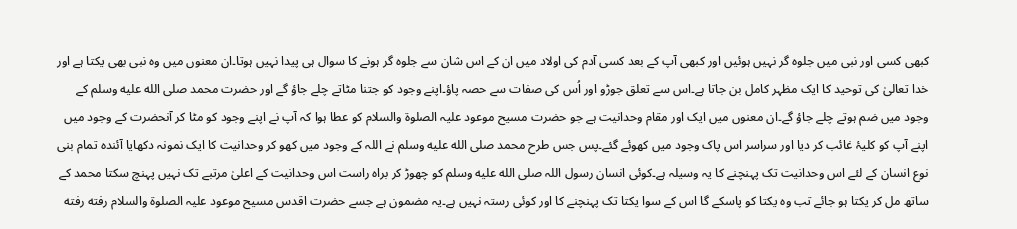کبھی کسی اور نبی میں جلوہ گر نہیں ہوئیں اور کبھی آپ کے بعد کسی آدم کی اولاد میں ان کے اس شان سے جلوہ گر ہونے کا سوال ہی پیدا نہیں ہوتا۔ان معنوں میں وہ نبی بھی یکتا ہے اور خدا تعالیٰ کی توحید کا ایک مظہر کامل بن جاتا ہے۔اس سے تعلق جوڑو اور اُس کی صفات سے حصہ پاؤ۔اپنے وجود کو جتنا مٹاتے چلے جاؤ گے اور حضرت محمد صلى الله عليه وسلم کے وجود میں ضم ہوتے چلے جاؤ گے۔ان معنوں میں ایک اور مقام وحدانیت ہے جو حضرت مسیح موعود علیہ الصلوۃ والسلام کو عطا ہوا کہ آپ نے اپنے وجود کو مٹا کر آنحضرت کے وجود میں اپنے آپ کو کلیۂ غائب کر دیا اور سراسر اس پاک وجود میں کھوئے گئے۔پس جس طرح محمد صلى الله عليه وسلم نے اللہ کے وجود میں کھو کر وحدانیت کا ایک نمونہ دکھایا آئندہ تمام بنی نوع انسان کے لئے اس وحدانیت تک پہنچنے کا یہ وسیلہ ہے۔کوئی انسان رسول اللہ صلى الله عليه وسلم کو چھوڑ کر براہ راست اس وحدانیت کے اعلیٰ مرتبے تک نہیں پہنچ سکتا محمد کے ساتھ مل کر یکتا ہو جائے تب وہ یکتا کو پاسکے گا اس کے سوا یکتا تک پہنچنے کا اور کوئی رستہ نہیں ہے۔یہ مضمون ہے جسے حضرت اقدس مسیح موعود علیہ الصلوۃ والسلام رفته رفته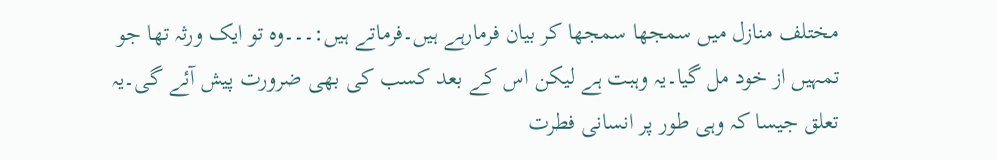مختلف منازل میں سمجھا سمجھا کر بیان فرمارہے ہیں۔فرماتے ہیں:۔۔۔وہ تو ایک ورثہ تھا جو تمہیں از خود مل گیا۔یہ وہبت ہے لیکن اس کے بعد کسب کی بھی ضرورت پیش آئے گی۔یہ تعلق جیسا کہ وہی طور پر انسانی فطرت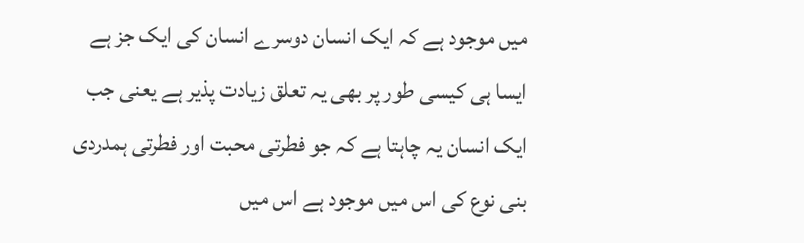میں موجود ہے کہ ایک انسان دوسرے انسان کی ایک جز ہے ایسا ہی کیسی طور پر بھی یہ تعلق زیادت پذیر ہے یعنی جب ایک انسان یہ چاہتا ہے کہ جو فطرتی محبت اور فطرتی ہمدردی بنی نوع کی اس میں موجود ہے اس میں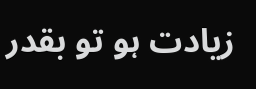زیادت ہو تو بقدر